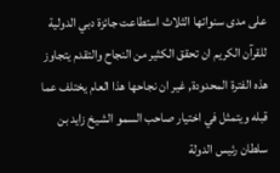على مدى سنواتها الثلاث استطاعت جائزة دبي الدولية للقرآن الكريم ان تحقق الكثير من النجاح والتقدم يتجاوز هذه الفترة المحدودة, غير ان نجاحها هذا العام يختلف عما قبله ويتمثل في اختيار صاحب السمو الشيخ زايد بن سلطان رئيس الدولة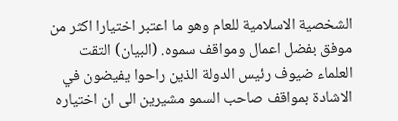الشخصية الاسلامية للعام وهو ما اعتبر اختيارا اكثر من موفق بفضل اعمال ومواقف سموه. (البيان) التقت العلماء ضيوف رئيس الدولة الذين راحوا يفيضون في الاشادة بمواقف صاحب السمو مشيرين الى ان اختياره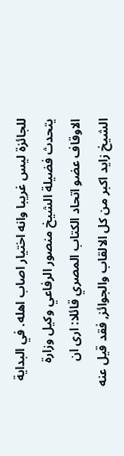للجائزة ليس غريبا وانه اختيار اصاب اهله. في البداية يتحدث فضيلة الشيخ منصور الرفاعي وكيل وزارة الاوقاف عضو اتحاد الكتاب المصري قائلا: ارى ان الشيخ زايد اكبر من كل الالقاب والجوائز, فقد قيل عنه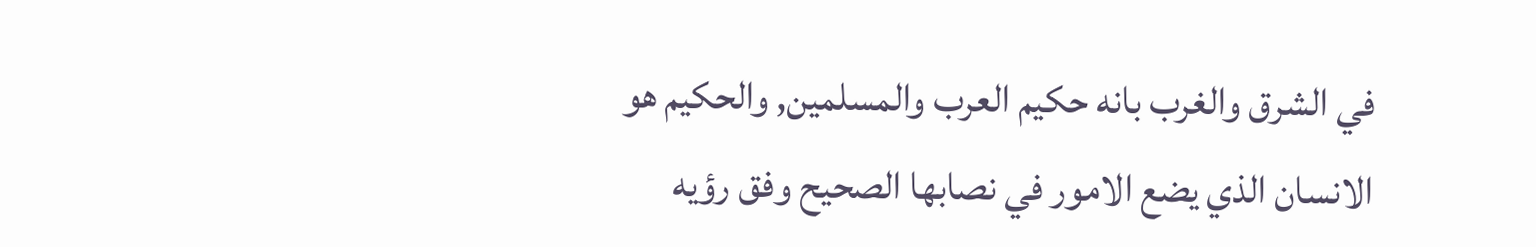في الشرق والغرب بانه حكيم العرب والمسلمين, والحكيم هو الانسان الذي يضع الامور في نصابها الصحيح وفق رؤيه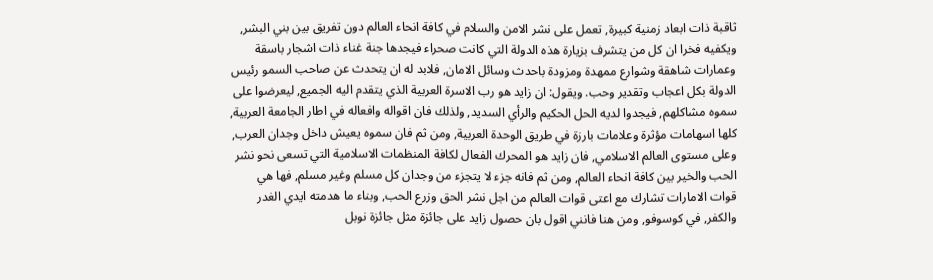ثاقبة ذات ابعاد زمنية كبيرة, تعمل على نشر الامن والسلام في كافة انحاء العالم دون تفريق بين بني البشر, ويكفيه فخرا ان كل من يتشرف بزيارة هذه الدولة التي كانت صحراء فيجدها جنة غناء ذات اشجار باسقة وعمارات شاهقة وشوارع ممهدة ومزودة باحدث وسائل الامان, فلابد له ان يتحدث عن صاحب السمو رئيس الدولة بكل اعجاب وتقدير وحب. ويقول: ان زايد هو رب الاسرة العربية الذي يتقدم اليه الجميع, ليعرضوا على سموه مشاكلهم, فيجدوا لديه الحل الحكيم والرأي السديد, ولذلك فان اقواله وافعاله في اطار الجامعة العربية, كلها اسهامات مؤثرة وعلامات بارزة في طريق الوحدة العربية, ومن ثم فان سموه يعيش داخل وجدان العرب, وعلى مستوى العالم الاسلامي, فان زايد هو المحرك الفعال لكافة المنظمات الاسلامية التي تسعى نحو نشر الحب والخير بين كافة انحاء العالم, ومن ثم فانه جزء لا يتجزء من وجدان كل مسلم وغير مسلم, فها هي قوات الامارات تشارك مع اعتى قوات العالم من اجل نشر الحق وزرع الحب, وبناء ما هدمته ايدي الغدر والكفر, في كوسوفو, ومن هنا فانني اقول بان حصول زايد على جائزة مثل جائزة نوبل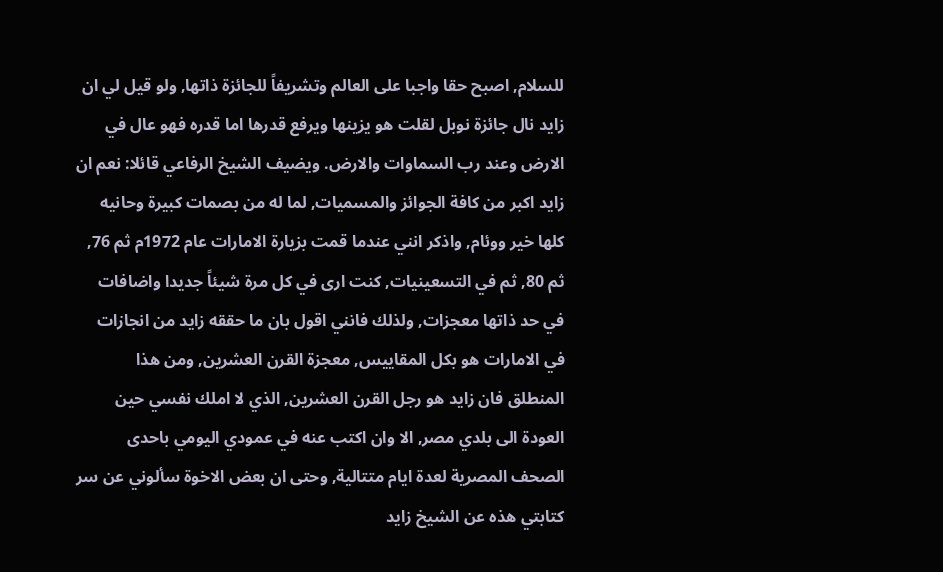للسلام, اصبح حقا واجبا على العالم وتشريفاً للجائزة ذاتها, ولو قيل لي ان زايد نال جائزة نوبل لقلت هو يزينها ويرفع قدرها اما قدره فهو عال في الارض وعند رب السماوات والارض. ويضيف الشيخ الرفاعي قائلا: نعم ان زايد اكبر من كافة الجوائز والمسميات, لما له من بصمات كبيرة وحانيه كلها خير ووئام, واذكر انني عندما قمت بزيارة الامارات عام 1972م ثم 76, ثم 80, ثم في التسعينيات, كنت ارى في كل مرة شيئاً جديدا واضافات في حد ذاتها معجزات, ولذلك فانني اقول بان ما حققه زايد من انجازات في الامارات هو بكل المقاييس, معجزة القرن العشرين, ومن هذا المنطلق فان زايد هو رجل القرن العشرين, الذي لا املك نفسي حين العودة الى بلدي مصر, الا وان اكتب عنه في عمودي اليومي باحدى الصحف المصرية لعدة ايام متتالية, وحتى ان بعض الاخوة سألوني عن سر كتابتي هذه عن الشيخ زايد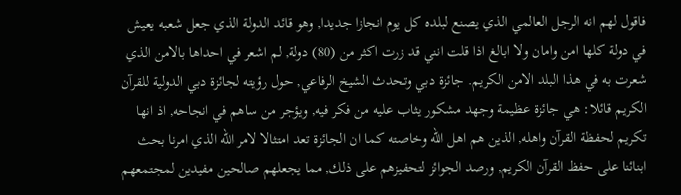فاقول لهم انه الرجل العالمي الذي يصنع لبلده كل يوم انجازا جديدا, وهو قائد الدولة الذي جعل شعبه يعيش في دولة كلها امن وامان ولا ابالغ اذا قلت انني قد زرت اكثر من (80) دولة, لم اشعر في احداها بالامن الذي شعرت به في هذا البلد الامن الكريم. جائزة دبي وتحدث الشيخ الرفاعي, حول رؤيته لجائزة دبي الدولية للقرآن الكريم قائلا: هي جائزة عظيمة وجهد مشكور يثاب عليه من فكر فيه, ويؤجر من ساهم في انجاحه, اذ انها تكريم لحفظة القرآن واهله, الذين هم اهل الله وخاصته كما ان الجائزة تعد امتثالا لامر الله الذي امرنا بحث ابنائنا على حفظ القرآن الكريم, ورصد الجوائز لتحفيزهم على ذلك, مما يجعلهم صالحين مفيدين لمجتمعهم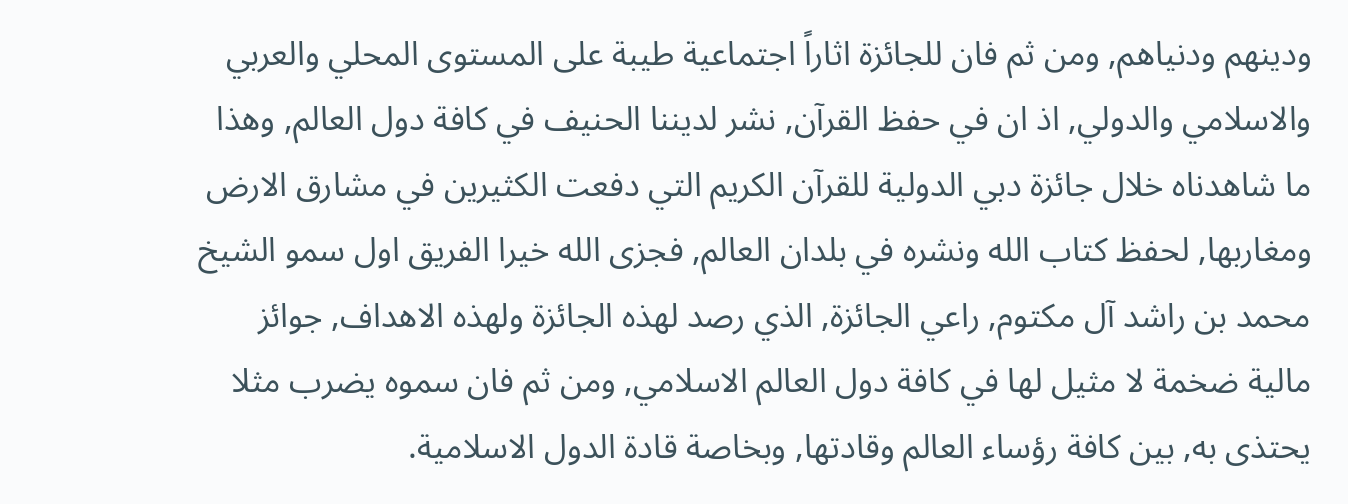ودينهم ودنياهم, ومن ثم فان للجائزة اثاراً اجتماعية طيبة على المستوى المحلي والعربي والاسلامي والدولي, اذ ان في حفظ القرآن, نشر لديننا الحنيف في كافة دول العالم, وهذا ما شاهدناه خلال جائزة دبي الدولية للقرآن الكريم التي دفعت الكثيرين في مشارق الارض ومغاربها, لحفظ كتاب الله ونشره في بلدان العالم, فجزى الله خيرا الفريق اول سمو الشيخ محمد بن راشد آل مكتوم, راعي الجائزة, الذي رصد لهذه الجائزة ولهذه الاهداف, جوائز مالية ضخمة لا مثيل لها في كافة دول العالم الاسلامي, ومن ثم فان سموه يضرب مثلا يحتذى به, بين كافة رؤساء العالم وقادتها, وبخاصة قادة الدول الاسلامية.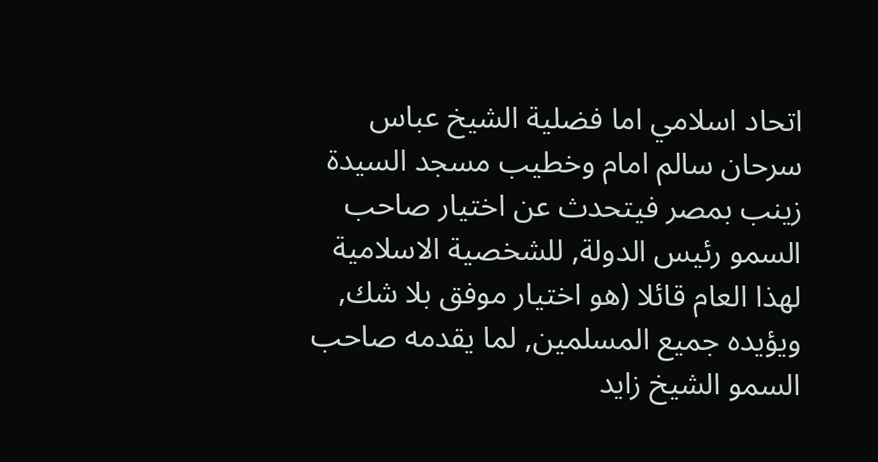اتحاد اسلامي اما فضلية الشيخ عباس سرحان سالم امام وخطيب مسجد السيدة زينب بمصر فيتحدث عن اختيار صاحب السمو رئيس الدولة, للشخصية الاسلامية لهذا العام قائلا (هو اختيار موفق بلا شك, ويؤيده جميع المسلمين, لما يقدمه صاحب السمو الشيخ زايد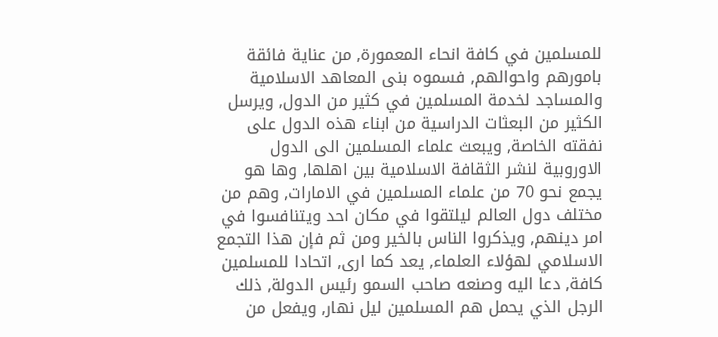للمسلمين في كافة انحاء المعمورة, من عناية فائقة بامورهم واحوالهم, فسموه بنى المعاهد الاسلامية والمساجد لخدمة المسلمين في كثير من الدول, ويرسل الكثير من البعثات الدراسية من ابناء هذه الدول على نفقته الخاصة, ويبعث علماء المسلمين الى الدول الاوروبية لنشر الثقافة الاسلامية بين اهلها, وها هو يجمع نحو 70 من علماء المسلمين في الامارات, وهم من مختلف دول العالم ليلتقوا في مكان احد ويتنافسوا في امر دينهم, ويذكروا الناس بالخير ومن ثم فإن هذا التجمع الاسلامي لهؤلاء العلماء, يعد كما ارى, اتحادا للمسلمين كافة, دعا اليه وصنعه صاحب السمو رئيس الدولة, ذلك الرجل الذي يحمل هم المسلمين ليل نهار, ويفعل من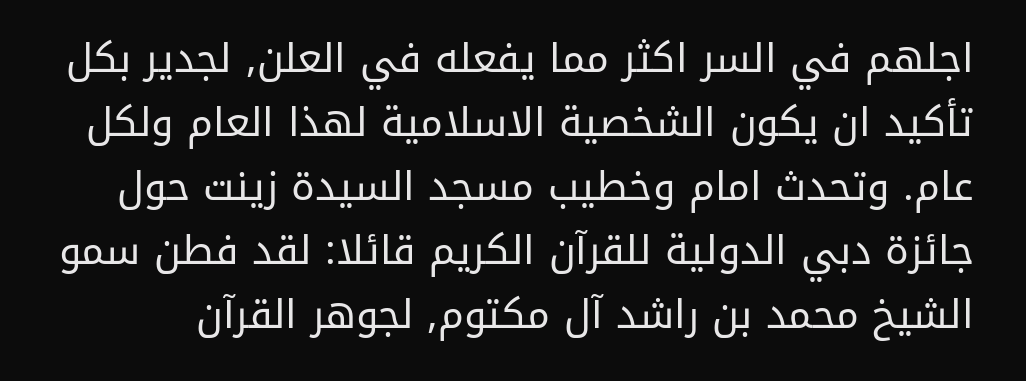اجلهم في السر اكثر مما يفعله في العلن, لجدير بكل تأكيد ان يكون الشخصية الاسلامية لهذا العام ولكل عام. وتحدث امام وخطيب مسجد السيدة زينت حول جائزة دبي الدولية للقرآن الكريم قائلا: لقد فطن سمو الشيخ محمد بن راشد آل مكتوم, لجوهر القرآن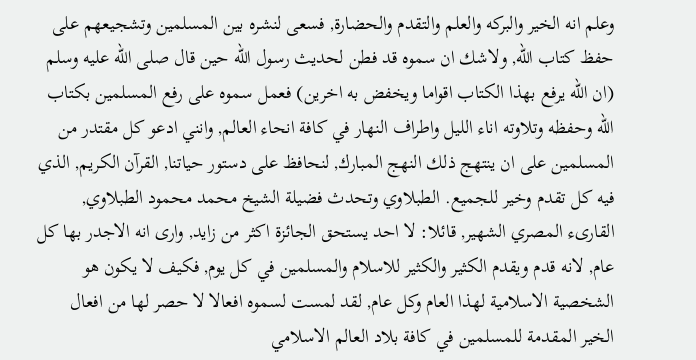وعلم انه الخير والبركه والعلم والتقدم والحضارة, فسعى لنشره بين المسلمين وتشجيعهم على حفظ كتاب الله, ولاشك ان سموه قد فطن لحديث رسول الله حين قال صلى الله عليه وسلم (ان الله يرفع بهذا الكتاب اقواما ويخفض به اخرين) فعمل سموه على رفع المسلمين بكتاب الله وحفظه وتلاوته اناء الليل واطراف النهار في كافة انحاء العالم, وانني ادعو كل مقتدر من المسلمين على ان ينتهج ذلك النهج المبارك, لنحافظ على دستور حياتنا, القرآن الكريم, الذي فيه كل تقدم وخير للجميع. الطبلاوي وتحدث فضيلة الشيخ محمد محمود الطبلاوي, القارىء المصري الشهير, قائلا: لا احد يستحق الجائزة اكثر من زايد, وارى انه الاجدر بها كل عام, لانه قدم ويقدم الكثير والكثير للاسلام والمسلمين في كل يوم, فكيف لا يكون هو الشخصية الاسلامية لهذا العام وكل عام, لقد لمست لسموه افعالا لا حصر لها من افعال الخير المقدمة للمسلمين في كافة بلاد العالم الاسلامي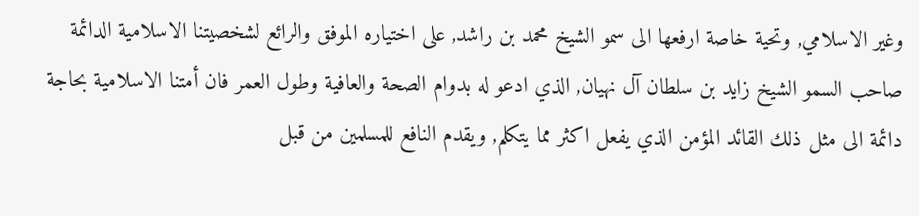وغير الاسلامي, وتحية خاصة ارفعها الى سمو الشيخ محمد بن راشد, على اختياره الموفق والرائع لشخصيتنا الاسلامية الدائمة صاحب السمو الشيخ زايد بن سلطان آل نهيان, الذي ادعو له بدوام الصحة والعافية وطول العمر فان أمتنا الاسلامية بحاجة دائمة الى مثل ذلك القائد المؤمن الذي يفعل اكثر مما يتكلم, ويقدم النافع للمسلمين من قبل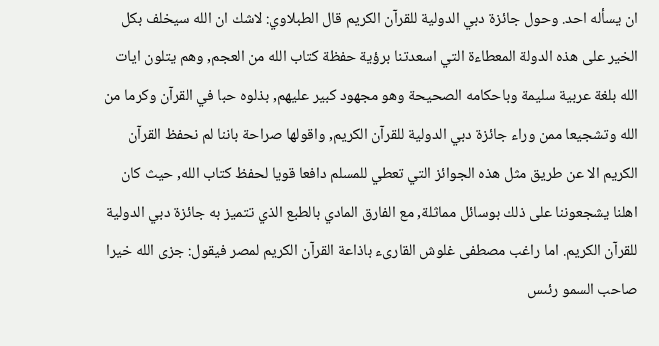ان يسأله احد. وحول جائزة دبي الدولية للقرآن الكريم قال الطبلاوي: لاشك ان الله سيخلف بكل الخير على هذه الدولة المعطاءة التي اسعدتنا برؤية حفظة كتاب الله من العجم, وهم يتلون ايات الله بلغة عربية سليمة وباحكامه الصحيحة وهو مجهود كبير عليهم, بذلوه حبا في القرآن وكرما من الله وتشجيعا ممن وراء جائزة دبي الدولية للقرآن الكريم, واقولها صراحة باننا لم نحفظ القرآن الكريم الا عن طريق مثل هذه الجوائز التي تعطي للمسلم دافعا قويا لحفظ كتاب الله, حيث كان اهلنا يشجعوننا على ذلك بوسائل مماثلة, مع الفارق المادي بالطبع الذي تتميز به جائزة دبي الدولية للقرآن الكريم. اما راغب مصطفى غلوش القارىء باذاعة القرآن الكريم لمصر فيقول: جزى الله خيرا صاحب السمو رئىس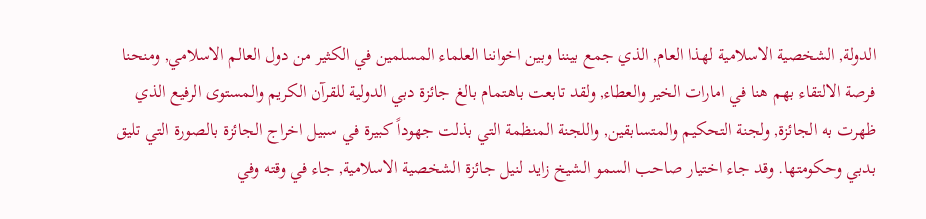الدولة, الشخصية الاسلامية لهذا العام, الذي جمع بيننا وبين اخواننا العلماء المسلمين في الكثير من دول العالم الاسلامي, ومنحنا فرصة الالتقاء بهم هنا في امارات الخير والعطاء, ولقد تابعت باهتمام بالغ جائزة دبي الدولية للقرآن الكريم والمستوى الرفيع الذي ظهرت به الجائزة, ولجنة التحكيم والمتسابقين, واللجنة المنظمة التي بذلت جهوداً كبيرة في سبيل اخراج الجائزة بالصورة التي تليق بدبي وحكومتها. وقد جاء اختيار صاحب السمو الشيخ زايد لنيل جائزة الشخصية الاسلامية, جاء في وقته وفي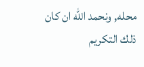محله, ونحمد الله ان كان ذلك التكريم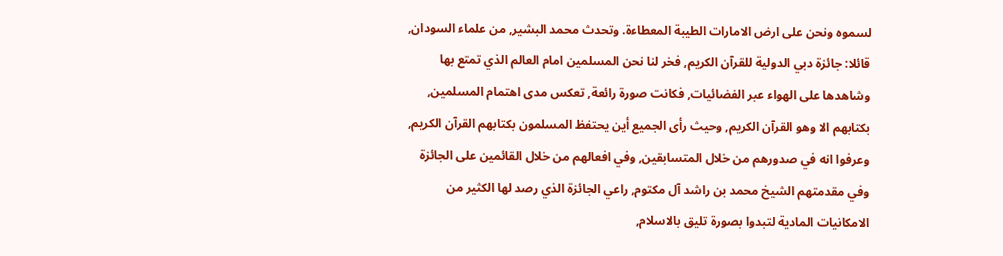لسموه ونحن على ارض الامارات الطيبة المعطاءة. وتحدث محمد البشير, من علماء السودان, قائلا: جائزة دبي الدولية للقرآن الكريم, فخر لنا نحن المسلمين امام العالم الذي تمتع بها وشاهدها على الهواء عبر الفضائيات, فكانت صورة رائعة, تعكس مدى اهتمام المسلمين, بكتابهم الا وهو القرآن الكريم, وحيث رأى الجميع أين يحتفظ المسلمون بكتابهم القرآن الكريم, وعرفوا انه في صدورهم من خلال المتسابقين, وفي افعالهم من خلال القائمين على الجائزة وفي مقدمتهم الشيخ محمد بن راشد آل مكتوم, راعي الجائزة الذي رصد لها الكثير من الامكانيات المادية لتبدوا بصورة تليق بالاسلام,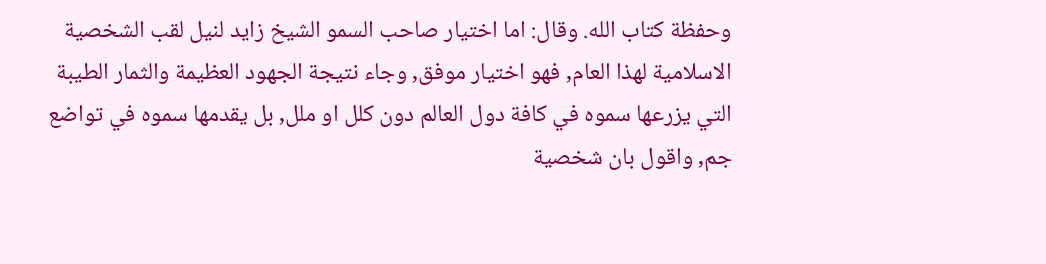وحفظة كتاب الله. وقال: اما اختيار صاحب السمو الشيخ زايد لنيل لقب الشخصية الاسلامية لهذا العام, فهو اختيار موفق, وجاء نتيجة الجهود العظيمة والثمار الطيبة التي يزرعها سموه في كافة دول العالم دون كلل او ملل, بل يقدمها سموه في تواضع جم, واقول بان شخصية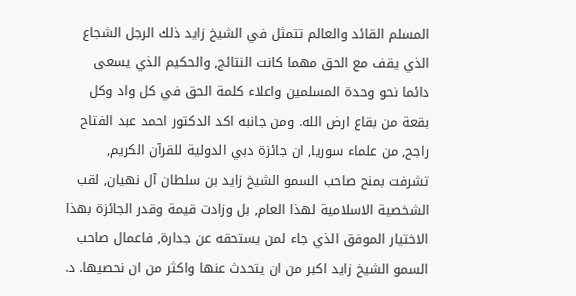المسلم القائد والعالم تتمثل في الشيخ زايد ذلك الرجل الشجاع الذي يقف مع الحق مهما كانت النتائج, والحكيم الذي يسعى دائما نحو وحدة المسلمين واعلاء كلمة الحق في كل واد وكل بقعة من بقاع ارض الله. ومن جانبه اكد الدكتور احمد عبد الفتاح راجح, من علماء سوريا, ان جائزة دبي الدولية للقرآن الكريم, تشرفت بمنح صاحب السمو الشيخ زايد بن سلطان آل نهيان, لقب الشخصية الاسلامية لهذا العام, بل وزادت قيمة وقدر الجائزة بهذا الاختيار الموفق الذي جاء لمن يستحقه عن جدارة, فاعمال صاحب السمو الشيخ زايد اكبر من ان يتحدث عنها واكثر من ان نحصيها. د.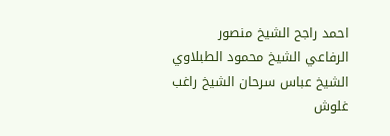احمد راجح الشيخ منصور الرفاعي الشيخ محمود الطبلاوي الشيخ عباس سرحان الشيخ راغب غلوش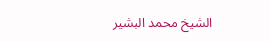الشيخ محمد البشير